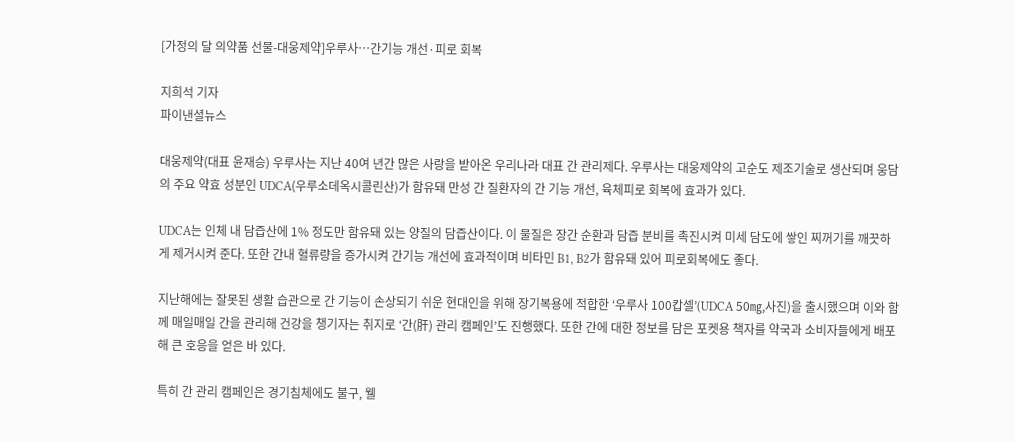[가정의 달 의약품 선물-대웅제약]우루사…간기능 개선·피로 회복

지희석 기자
파이낸셜뉴스

대웅제약(대표 윤재승) 우루사는 지난 40여 년간 많은 사랑을 받아온 우리나라 대표 간 관리제다. 우루사는 대웅제약의 고순도 제조기술로 생산되며 웅담의 주요 약효 성분인 UDCA(우루소데옥시콜린산)가 함유돼 만성 간 질환자의 간 기능 개선, 육체피로 회복에 효과가 있다.

UDCA는 인체 내 담즙산에 1% 정도만 함유돼 있는 양질의 담즙산이다. 이 물질은 장간 순환과 담즙 분비를 촉진시켜 미세 담도에 쌓인 찌꺼기를 깨끗하게 제거시켜 준다. 또한 간내 혈류량을 증가시켜 간기능 개선에 효과적이며 비타민 B1, B2가 함유돼 있어 피로회복에도 좋다.

지난해에는 잘못된 생활 습관으로 간 기능이 손상되기 쉬운 현대인을 위해 장기복용에 적합한 ‘우루사 100캅셀’(UDCA 50㎎,사진)을 출시했으며 이와 함께 매일매일 간을 관리해 건강을 챙기자는 취지로 ‘간(肝) 관리 캠페인’도 진행했다. 또한 간에 대한 정보를 담은 포켓용 책자를 약국과 소비자들에게 배포해 큰 호응을 얻은 바 있다.

특히 간 관리 캠페인은 경기침체에도 불구, 웰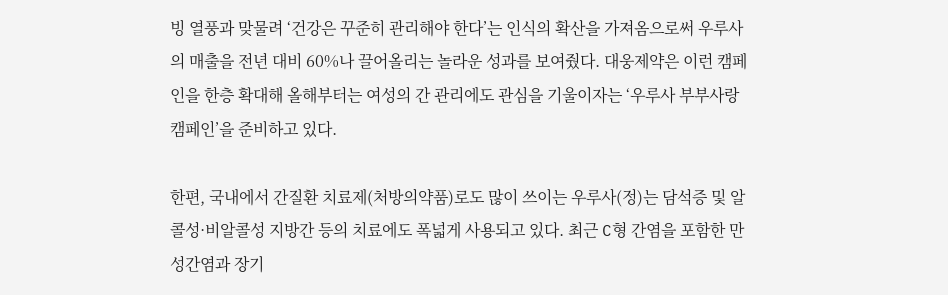빙 열풍과 맞물려 ‘건강은 꾸준히 관리해야 한다’는 인식의 확산을 가져옴으로써 우루사의 매출을 전년 대비 60%나 끌어올리는 놀라운 성과를 보여줬다. 대웅제약은 이런 캠페인을 한층 확대해 올해부터는 여성의 간 관리에도 관심을 기울이자는 ‘우루사 부부사랑 캠페인’을 준비하고 있다.

한편, 국내에서 간질환 치료제(처방의약품)로도 많이 쓰이는 우루사(정)는 담석증 및 알콜성·비알콜성 지방간 등의 치료에도 폭넓게 사용되고 있다. 최근 C형 간염을 포함한 만성간염과 장기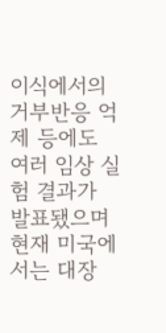이식에서의 거부반응 억제 등에도 여러 임상 실험 결과가 발표됐으며 현재 미국에서는 대장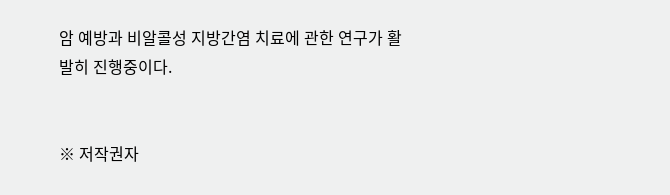암 예방과 비알콜성 지방간염 치료에 관한 연구가 활발히 진행중이다.


※ 저작권자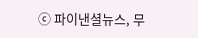ⓒ 파이낸셜뉴스, 무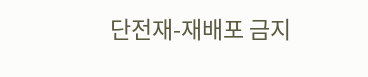단전재-재배포 금지